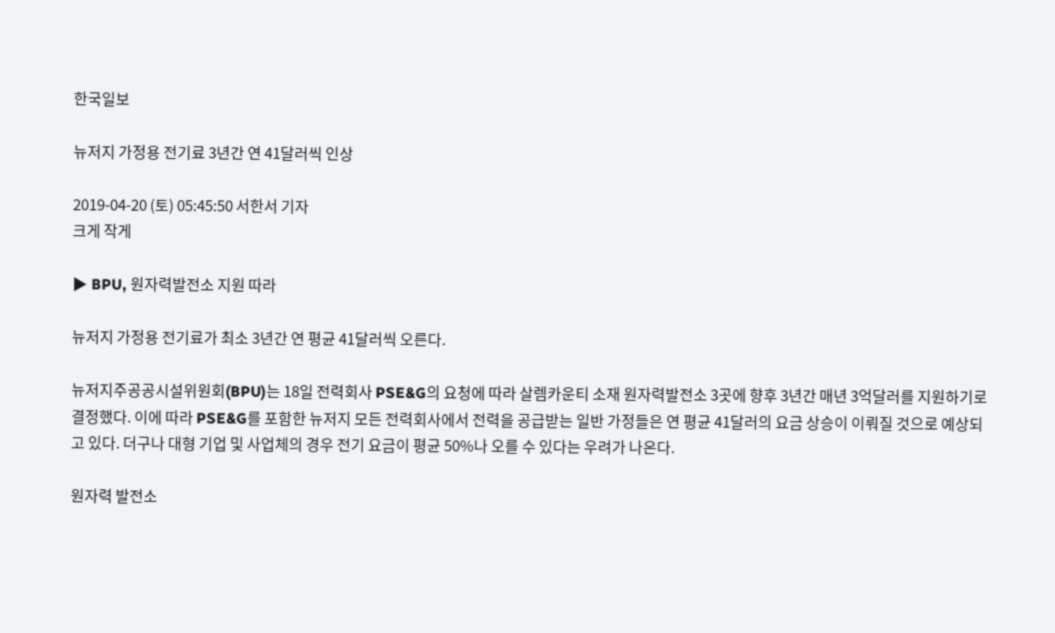한국일보

뉴저지 가정용 전기료 3년간 연 41달러씩 인상

2019-04-20 (토) 05:45:50 서한서 기자
크게 작게

▶ BPU, 원자력발전소 지원 따라

뉴저지 가정용 전기료가 최소 3년간 연 평균 41달러씩 오른다.

뉴저지주공공시설위원회(BPU)는 18일 전력회사 PSE&G의 요청에 따라 살렘카운티 소재 원자력발전소 3곳에 향후 3년간 매년 3억달러를 지원하기로 결정했다. 이에 따라 PSE&G를 포함한 뉴저지 모든 전력회사에서 전력을 공급받는 일반 가정들은 연 평균 41달러의 요금 상승이 이뤄질 것으로 예상되고 있다. 더구나 대형 기업 및 사업체의 경우 전기 요금이 평균 50%나 오를 수 있다는 우려가 나온다.

원자력 발전소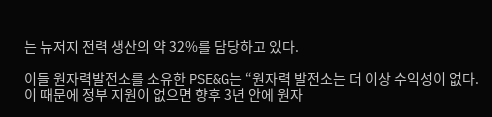는 뉴저지 전력 생산의 약 32%를 담당하고 있다.

이들 원자력발전소를 소유한 PSE&G는 “원자력 발전소는 더 이상 수익성이 없다. 이 때문에 정부 지원이 없으면 향후 3년 안에 원자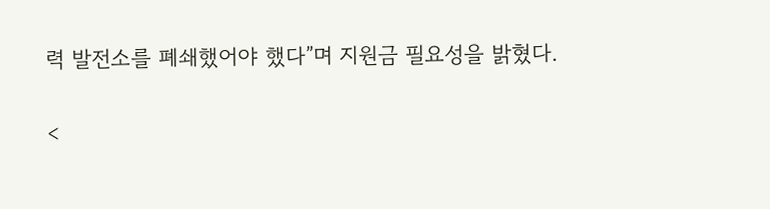력 발전소를 폐쇄했어야 했다”며 지원금 필요성을 밝혔다.

<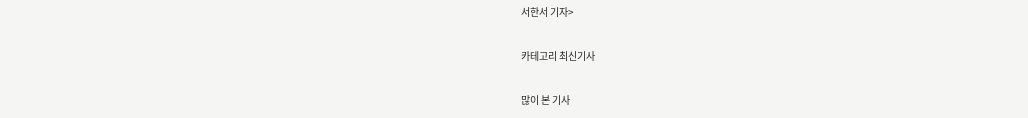서한서 기자>

카테고리 최신기사

많이 본 기사